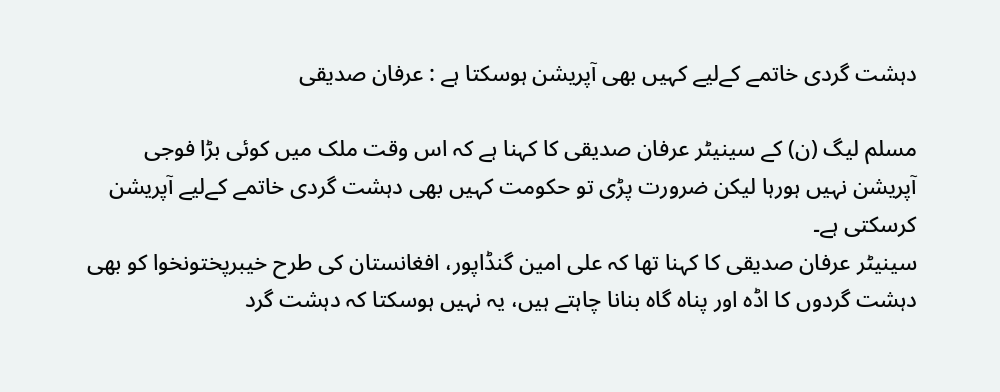دہشت گردی خاتمے کےلیے کہیں بھی آپریشن ہوسکتا ہے : عرفان صدیقی

مسلم لیگ (ن) کے سینیٹر عرفان صدیقی کا کہنا ہے کہ اس وقت ملک میں کوئی بڑا فوجی آپریشن نہیں ہورہا لیکن ضرورت پڑی تو حکومت کہیں بھی دہشت گردی خاتمے کےلیے آپریشن کرسکتی ہے۔
سینیٹر عرفان صدیقی کا کہنا تھا کہ علی امین گنڈاپور، افغانستان کی طرح خیبرپختونخوا کو بھی دہشت گردوں کا اڈہ اور پناہ گاہ بنانا چاہتے ہیں، یہ نہیں ہوسکتا کہ دہشت گرد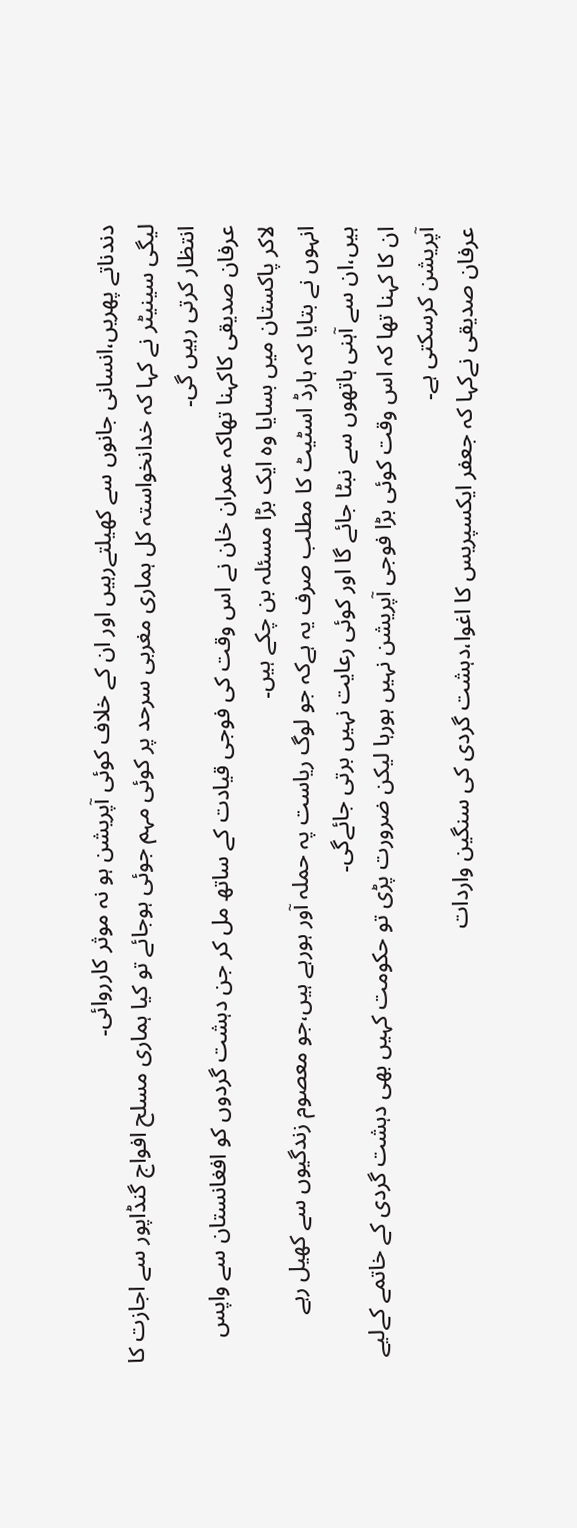دندناتے پھریں،انسانی جانوں سے کھیلتےرہیں اور ان کے خلاف کوئی آپریشن ہو نہ موثر کارروائی۔
لیگی سینیٹر نے کہا کہ خدانخواستہ کل ہماری مغربی سرحد پر کوئی مہم جوئی ہوجائے تو کیا ہماری مسلح افواج گنڈاپور سے اجازت کا انتظار کرتی رہیں گی۔
عرفان صدیقی کاکہنا تھاکہ عمران خان نے اس وقت کی فوجی قیادت کے ساتھ مل کر جن دہشت گردوں کو افغانستان سے واپس لاکر پاکستان میں بسایا وہ ایک بڑا مسئلہ بن چکے ہیں۔
انہوں نے بتایا کہ ہارڈ اسٹیٹ کا مطلب صرف یہ ہےکہ جو لوگ ریاست پہ حملہ آور ہورہے ہیں،جو معصوم زندگیوں سے کھیل رہے ہیں،ان سے آہنی ہاتھوں سے نبٹا جائے گا اور کوئی رعایت نہیں برتی جائےگی۔
ان کا کہنا تھا کہ اس وقت کوئی بڑا فوجی آپریشن نہیں ہورہا لیکن ضرورت پڑی تو حکومت کہیں بھی دہشت گردی کے خاتمے کےلیے آپریشن کرسکتی ہے۔
عرفان صدیقی نےکہا کہ جعفر ایکسپریس کا اغوا،دہشت گردی کی سنگین واردات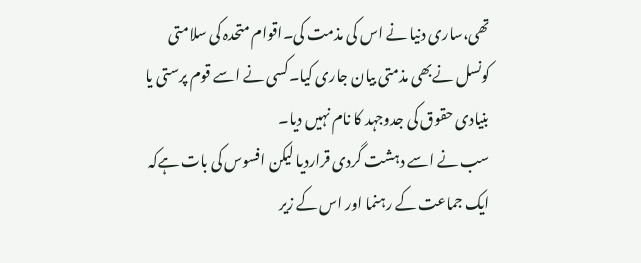تھی،ساری دنیا نے اس کی مذمت کی۔اقوام متحدہ کی سلامتی کونسل نےبھی مذمتی بیان جاری کیا۔کسی نے اسے قوم پرستی یا بنیادی حقوق کی جدوجہد کا نام نہیں دیا۔
سب نے اسے دہشت گردی قراردیا لیکن افسوس کی بات ہےکہ ایک جماعت کے رہنما اور اس کے زیر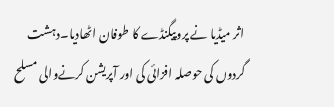اثر میڈیا نے پروپیگنڈے کا طوفان اٹھادیا۔دہشت گردوں کی حوصلہ افزائی کی اور آپریشن کرنےوالی مسلح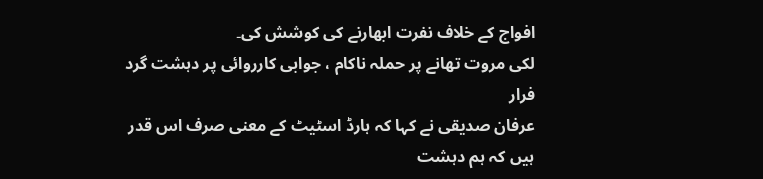افواج کے خلاف نفرت ابھارنے کی کوشش کی۔
لکی مروت تھانے پر حملہ ناکام ، جوابی کارروائی پر دہشت گرد فرار
عرفان صدیقی نے کہا کہ ہارڈ اسٹیٹ کے معنی صرف اس قدر ہیں کہ ہم دہشت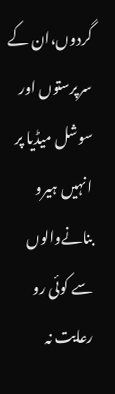گردوں،ان کے سرپرستوں اور سوشل میڈیا پر انہیں ہیرو بنانےوالوں سے کوئی رو رعایت نہ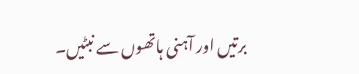برتیں اور آہنی ہاتھوں سے نبٹیں۔